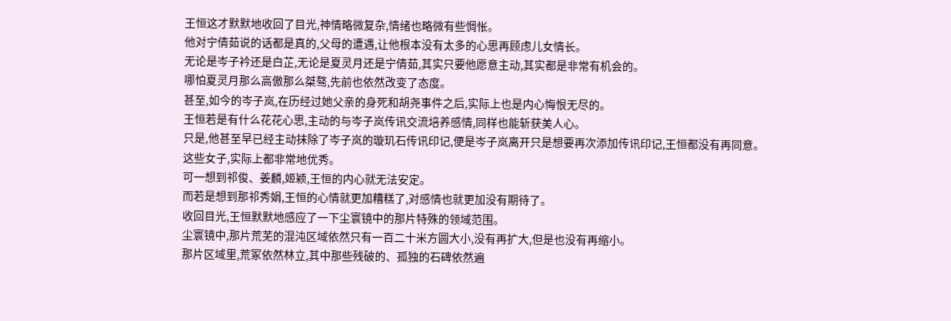王恒这才默默地收回了目光,神情略微复杂,情绪也略微有些惆怅。
他对宁倩茹说的话都是真的,父母的遭遇,让他根本没有太多的心思再顾虑儿女情长。
无论是岑子衿还是白芷,无论是夏灵月还是宁倩茹,其实只要他愿意主动,其实都是非常有机会的。
哪怕夏灵月那么高傲那么桀骜,先前也依然改变了态度。
甚至,如今的岑子岚,在历经过她父亲的身死和胡尧事件之后,实际上也是内心悔恨无尽的。
王恒若是有什么花花心思,主动的与岑子岚传讯交流培养感情,同样也能斩获美人心。
只是,他甚至早已经主动抹除了岑子岚的璇玑石传讯印记,便是岑子岚离开只是想要再次添加传讯印记,王恒都没有再同意。
这些女子,实际上都非常地优秀。
可一想到祁俊、姜麟,姬颖,王恒的内心就无法安定。
而若是想到那祁秀娟,王恒的心情就更加糟糕了,对感情也就更加没有期待了。
收回目光,王恒默默地感应了一下尘寰镜中的那片特殊的领域范围。
尘寰镜中,那片荒芜的混沌区域依然只有一百二十米方圆大小,没有再扩大,但是也没有再缩小。
那片区域里,荒冢依然林立,其中那些残破的、孤独的石碑依然遍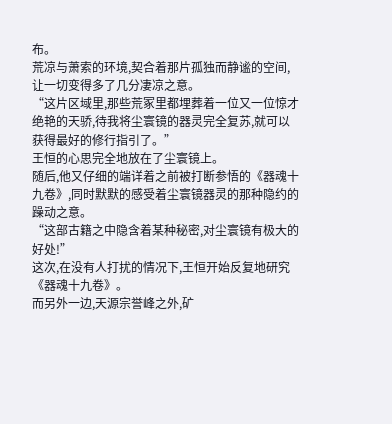布。
荒凉与萧索的环境,契合着那片孤独而静谧的空间,让一切变得多了几分凄凉之意。
“这片区域里,那些荒冢里都埋葬着一位又一位惊才绝艳的天骄,待我将尘寰镜的器灵完全复苏,就可以获得最好的修行指引了。”
王恒的心思完全地放在了尘寰镜上。
随后,他又仔细的端详着之前被打断参悟的《器魂十九卷》,同时默默的感受着尘寰镜器灵的那种隐约的躁动之意。
“这部古籍之中隐含着某种秘密,对尘寰镜有极大的好处!”
这次,在没有人打扰的情况下,王恒开始反复地研究《器魂十九卷》。
而另外一边,天源宗誉峰之外,矿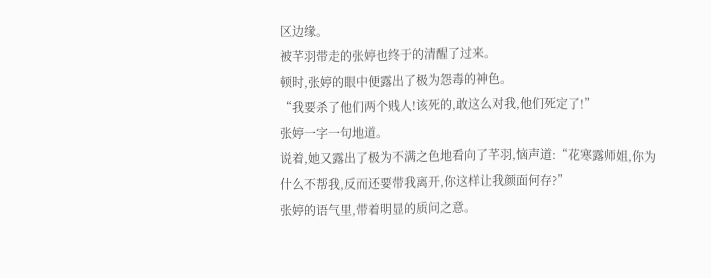区边缘。
被芊羽带走的张婷也终于的清醒了过来。
顿时,张婷的眼中便露出了极为怨毒的神色。
“我要杀了他们两个贱人!该死的,敢这么对我,他们死定了!”
张婷一字一句地道。
说着,她又露出了极为不满之色地看向了芊羽,恼声道:“花寒露师姐,你为什么不帮我,反而还要带我离开,你这样让我颜面何存?”
张婷的语气里,带着明显的质问之意。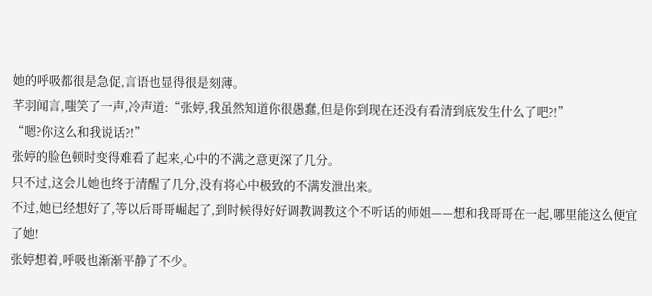她的呼吸都很是急促,言语也显得很是刻薄。
芊羽闻言,嗤笑了一声,冷声道:“张婷,我虽然知道你很愚蠢,但是你到现在还没有看清到底发生什么了吧?!”
“嗯?你这么和我说话?!”
张婷的脸色顿时变得难看了起来,心中的不满之意更深了几分。
只不过,这会儿她也终于清醒了几分,没有将心中极致的不满发泄出来。
不过,她已经想好了,等以后哥哥崛起了,到时候得好好调教调教这个不听话的师姐——想和我哥哥在一起,哪里能这么便宜了她!
张婷想着,呼吸也渐渐平静了不少。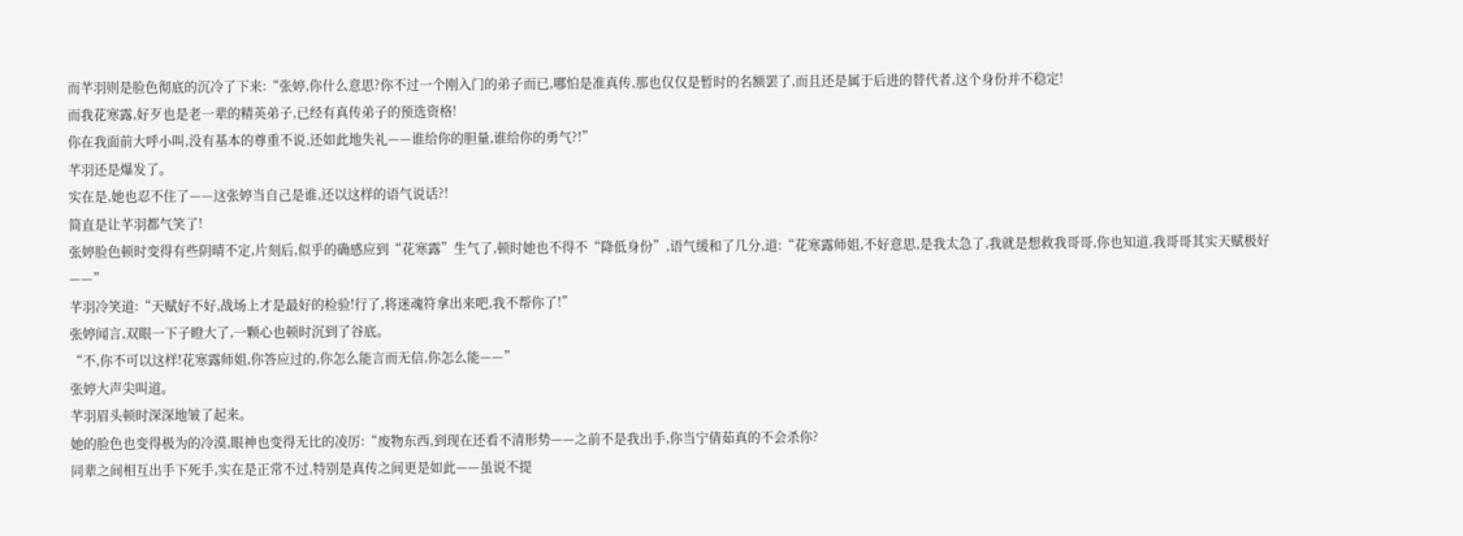而芊羽则是脸色彻底的沉冷了下来:“张婷,你什么意思?你不过一个刚入门的弟子而已,哪怕是准真传,那也仅仅是暂时的名额罢了,而且还是属于后进的替代者,这个身份并不稳定!
而我花寒露,好歹也是老一辈的精英弟子,已经有真传弟子的预选资格!
你在我面前大呼小叫,没有基本的尊重不说,还如此地失礼——谁给你的胆量,谁给你的勇气?!”
芊羽还是爆发了。
实在是,她也忍不住了——这张婷当自己是谁,还以这样的语气说话?!
简直是让芊羽都气笑了!
张婷脸色顿时变得有些阴晴不定,片刻后,似乎的确感应到“花寒露”生气了,顿时她也不得不“降低身份”,语气缓和了几分,道:“花寒露师姐,不好意思,是我太急了,我就是想救我哥哥,你也知道,我哥哥其实天赋极好——”
芊羽冷笑道:“天赋好不好,战场上才是最好的检验!行了,将迷魂符拿出来吧,我不帮你了!”
张婷闻言,双眼一下子瞪大了,一颗心也顿时沉到了谷底。
“不,你不可以这样!花寒露师姐,你答应过的,你怎么能言而无信,你怎么能——”
张婷大声尖叫道。
芊羽眉头顿时深深地皱了起来。
她的脸色也变得极为的冷漠,眼神也变得无比的凌厉:“废物东西,到现在还看不清形势——之前不是我出手,你当宁倩茹真的不会杀你?
同辈之间相互出手下死手,实在是正常不过,特别是真传之间更是如此——虽说不提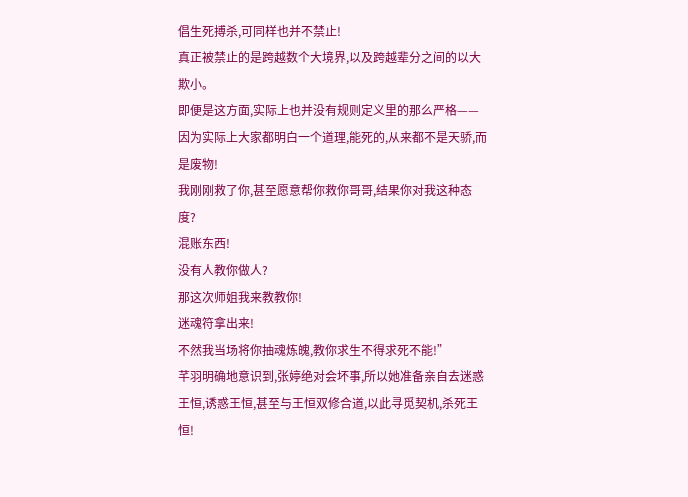倡生死搏杀,可同样也并不禁止!
真正被禁止的是跨越数个大境界,以及跨越辈分之间的以大欺小。
即便是这方面,实际上也并没有规则定义里的那么严格——因为实际上大家都明白一个道理,能死的,从来都不是天骄,而是废物!
我刚刚救了你,甚至愿意帮你救你哥哥,结果你对我这种态度?
混账东西!
没有人教你做人?
那这次师姐我来教教你!
迷魂符拿出来!
不然我当场将你抽魂炼魄,教你求生不得求死不能!”
芊羽明确地意识到,张婷绝对会坏事,所以她准备亲自去迷惑王恒,诱惑王恒,甚至与王恒双修合道,以此寻觅契机,杀死王恒!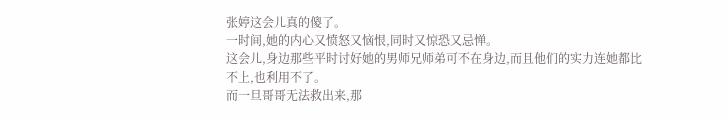张婷这会儿真的傻了。
一时间,她的内心又愤怒又恼恨,同时又惊恐又忌惮。
这会儿,身边那些平时讨好她的男师兄师弟可不在身边,而且他们的实力连她都比不上,也利用不了。
而一旦哥哥无法救出来,那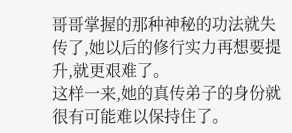哥哥掌握的那种神秘的功法就失传了,她以后的修行实力再想要提升,就更艰难了。
这样一来,她的真传弟子的身份就很有可能难以保持住了。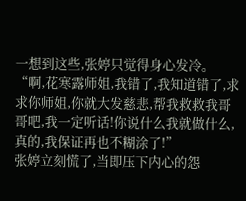一想到这些,张婷只觉得身心发冷。
“啊,花寒露师姐,我错了,我知道错了,求求你师姐,你就大发慈悲,帮我救救我哥哥吧,我一定听话!你说什么我就做什么,真的,我保证再也不糊涂了!”
张婷立刻慌了,当即压下内心的怨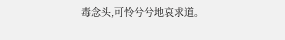毒念头,可怜兮兮地哀求道。